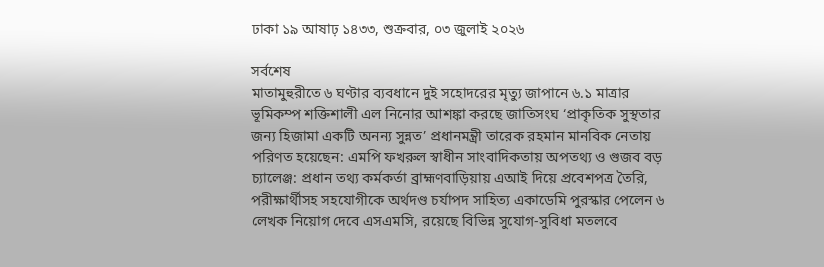ঢাকা ১৯ আষাঢ় ১৪৩৩, শুক্রবার, ০৩ জুলাই ২০২৬

সর্বশেষ
মাতামুহুরীতে ৬ ঘণ্টার ব্যবধানে দুই সহোদরের মৃত্যু জাপানে ৬.১ মাত্রার ভূমিকম্প শক্তিশালী এল নিনোর আশঙ্কা করছে জাতিসংঘ ‘প্রাকৃতিক সুস্থতার জন্য হিজামা একটি অনন্য সুন্নত’ প্রধানমন্ত্রী তারেক রহমান মানবিক নেতায় পরিণত হয়েছেন: এমপি ফখরুল স্বাধীন সাংবাদিকতায় অপতথ্য ও গুজব বড় চ্যালেঞ্জ: প্রধান তথ্য কর্মকর্তা ব্রাহ্মণবাড়িয়ায় এআই দিয়ে প্রবেশপত্র তৈরি, পরীক্ষার্থীসহ সহযোগীকে অর্থদণ্ড চর্যাপদ সাহিত্য একাডেমি পুরস্কার পেলেন ৬ লেখক নিয়োগ দেবে এসএমসি, রয়েছে বিভিন্ন সুযোগ-সুবিধা মতলবে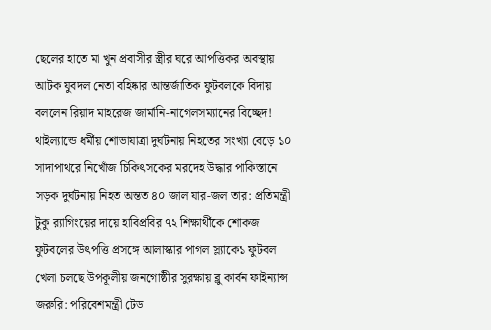ছেলের হাতে মা খুন প্রবাসীর স্ত্রীর ঘরে আপত্তিকর অবস্থায় আটক যুবদল নেতা বহিষ্কার আন্তর্জাতিক ফুটবলকে বিদায় বললেন রিয়াদ মাহরেজ জার্মানি-নাগেলসম্যানের বিচ্ছেদ! থাইল্যান্ডে ধর্মীয় শোভাযাত্রা দুর্ঘটনায় নিহতের সংখ্যা বেড়ে ১০ সাদাপাথরে নিখোঁজ চিকিৎসকের মরদেহ উদ্ধার পাকিস্তানে সড়ক দুর্ঘটনায় নিহত অন্তত ৪০ জাল যার-জল তার‌: প্রতিমন্ত্রী টুকু র‌্যাগিংয়ের দায়ে হাবিপ্রবির ৭২ শিক্ষার্থীকে শোকজ ফুটবলের উৎপত্তি প্রসঙ্গে আলাস্কার পাগল স্ল্যাকে১ ফুটবল খেলা চলছে উপকূলীয় জনগোষ্ঠীর সুরক্ষায় ব্লু কার্বন ফাইন্যান্স জরুরি: পরিবেশমন্ত্রী টেড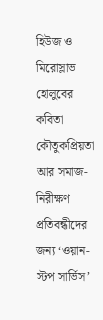হিউজ ও মিরোস্লাভ হোলুবের কবিতা কৌতুকপ্রিয়তা আর সমাজ-নিরীক্ষণ প্রতিবন্ধীদের জন্য ‘ওয়ান-স্টপ সার্ভিস’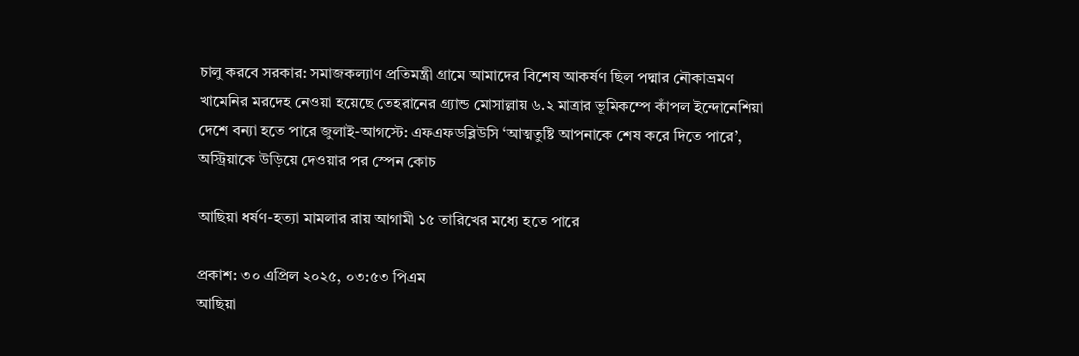চালু করবে সরকার: সমাজকল্যাণ প্রতিমন্ত্রী গ্রামে আমাদের বিশেষ আকর্ষণ ছিল পদ্মার নৌকাভ্রমণ খামেনির মরদেহ নেওয়া হয়েছে তেহরানের গ্র্যান্ড মোসাল্লায় ৬.২ মাত্রার ভূমিকম্পে কাঁপল ইন্দোনেশিয়া দেশে বন্যা হতে পারে জুলাই-আগস্টে: এফএফডব্লিউসি ‘আত্মতুষ্টি আপনাকে শেষ করে দিতে পারে’, অস্ট্রিয়াকে উড়িয়ে দেওয়ার পর স্পেন কোচ

আছিয়া ধর্ষণ-হত্যা মামলার রায় আগামী ১৫ তারিখের মধ্যে হতে পারে

প্রকাশ: ৩০ এপ্রিল ২০২৫, ০৩:৫৩ পিএম
আছিয়া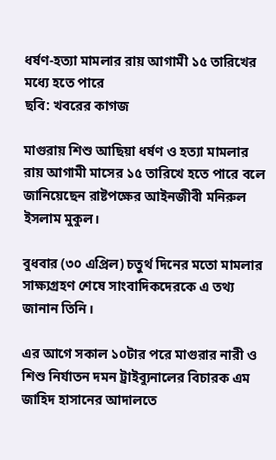ধর্ষণ-হত্যা মামলার রায় আগামী ১৫ তারিখের মধ্যে হতে পারে
ছবি: খবরের কাগজ

মাগুরায় শিশু আছিয়া ধর্ষণ ও হত্যা মামলার রায় আগামী মাসের ১৫ তারিখে হতে পারে বলে জানিয়েছেন রাষ্টপক্ষের আইনজীবী মনিরুল ইসলাম মুকুল।

বুধবার (৩০ এপ্রিল) চতুর্থ দিনের মতো মামলার সাক্ষ্যগ্রহণ শেষে সাংবাদিকদেরকে এ তথ্য জানান তিনি।

এর আগে সকাল ১০টার পরে মাগুরার নারী ও শিশু নির্যাতন দমন ট্রাইব্যুনালের বিচারক এম জাহিদ হাসানের আদালতে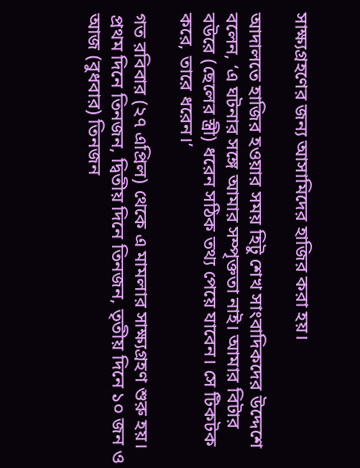সাক্ষ্যগ্রহণের জন্য আসামিদের হাজির করা হয়।

আদালতে হাজির হওয়ার সময় হিটু শেখ সাংবাদিকদের উদ্দেশে বলেন, ‘এ ঘটনার সঙ্গে আমার সম্পৃক্ততা নাই। আমার বিটার বউরে (ছেলের স্ত্রী) ধরেন সঠিক তথ্য পেয়ে যাবেন। সে টিকটক করে, তারে ধরেন।’

গত রবিবার (২৭ এপ্রিল) থেকে এ মামলার সাক্ষ্যগ্রহণ শুরু হয়। প্রথম দিনে তিনজন, দ্বিতীয় দিনে তিনজন, তৃতীয় দিনে ১০ জন ও আজ (বুধবার) তিনজন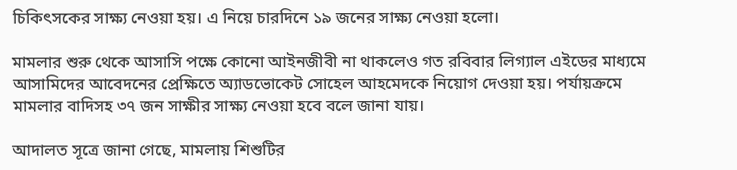চিকিৎসকের সাক্ষ্য নেওয়া হয়। এ নিয়ে চারদিনে ১৯ জনের সাক্ষ্য নেওয়া হলো।

মামলার শুরু থেকে আসাসি পক্ষে কোনো আইনজীবী না থাকলেও গত রবিবার লিগ্যাল এইডের মাধ্যমে আসামিদের আবেদনের প্রেক্ষিতে অ্যাডভোকেট সোহেল আহমেদকে নিয়োগ দেওয়া হয়। পর্যায়ক্রমে মামলার বাদিসহ ৩৭ জন সাক্ষীর সাক্ষ্য নেওয়া হবে বলে জানা যায়।

আদালত সূত্রে জানা গেছে, মামলায় শিশুটির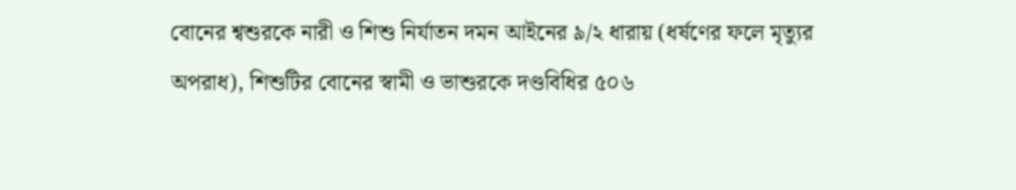বোনের শ্বশুরকে নারী ও শিশু নির্যাতন দমন আইনের ৯/২ ধারায় (ধর্ষণের ফলে মৃত্যুর অপরাধ), শিশুটির বোনের স্বামী ও ভাশুরকে দণ্ডবিধির ৫০৬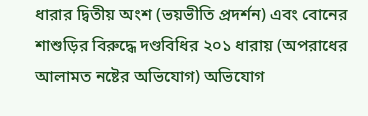ধারার দ্বিতীয় অংশ (ভয়ভীতি প্রদর্শন) এবং বোনের শাশুড়ির বিরুদ্ধে দণ্ডবিধির ২০১ ধারায় (অপরাধের আলামত নষ্টের অভিযোগ) অভিযোগ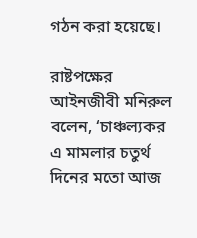গঠন করা হয়েছে।

রাষ্টপক্ষের আইনজীবী মনিরুল বলেন, ‘চাঞ্চল্যকর এ মামলার চতুর্থ দিনের মতো আজ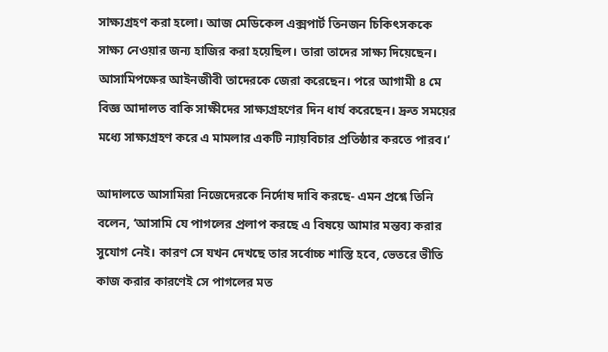সাক্ষ্যগ্রহণ করা হলো। আজ মেডিকেল এক্সপার্ট তিনজন চিকিৎসককে সাক্ষ্য নেওয়ার জন্য হাজির করা হয়েছিল। তারা তাদের সাক্ষ্য দিয়েছেন। আসামিপক্ষের আইনজীবী তাদেরকে জেরা করেছেন। পরে আগামী ৪ মে বিজ্ঞ আদালত বাকি সাক্ষীদের সাক্ষ্যগ্রহণের দিন ধার্য করেছেন। দ্রুত সময়ের মধ্যে সাক্ষ্যগ্রহণ করে এ মামলার একটি ন্যায়বিচার প্রতিষ্ঠার করতে পারব।’

আদালতে আসামিরা নিজেদেরকে নির্দোষ দাবি করছে- এমন প্রশ্নে তিনি বলেন, ‘আসামি যে পাগলের প্রলাপ করছে এ বিষয়ে আমার মন্তব্য করার সুযোগ নেই। কারণ সে যখন দেখছে তার সর্বোচ্চ শাস্তি হবে, ভেতরে ভীতি কাজ করার কারণেই সে পাগলের মত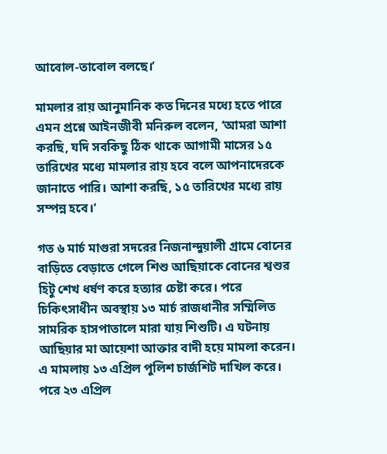আবোল-তাবোল বলছে।’

মামলার রায় আনুমানিক কত দিনের মধ্যে হতে পারে এমন প্রশ্নে আইনজীবী মনিরুল বলেন, ‘আমরা আশা করছি, যদি সবকিছু ঠিক থাকে আগামী মাসের ১৫ তারিখের মধ্যে মামলার রায় হবে বলে আপনাদেরকে জানাতে পারি। আশা করছি, ১৫ তারিখের মধ্যে রায় সম্পন্ন হবে।’

গত ৬ মার্চ মাগুরা সদরের নিজনান্দুয়ালী গ্রামে বোনের বাড়িতে বেড়াতে গেলে শিশু আছিয়াকে বোনের শ্বশুর হিটু শেখ ধর্ষণ করে হত্যার চেষ্টা করে। পরে চিকিৎসাধীন অবস্থায় ১৩ মার্চ রাজধানীর সম্মিলিত সামরিক হাসপাতালে মারা যায় শিশুটি। এ ঘটনায় আছিয়ার মা আয়েশা আক্তার বাদী হয়ে মামলা করেন। এ মামলায় ১৩ এপ্রিল পুলিশ চার্জশিট দাখিল করে। পরে ২৩ এপ্রিল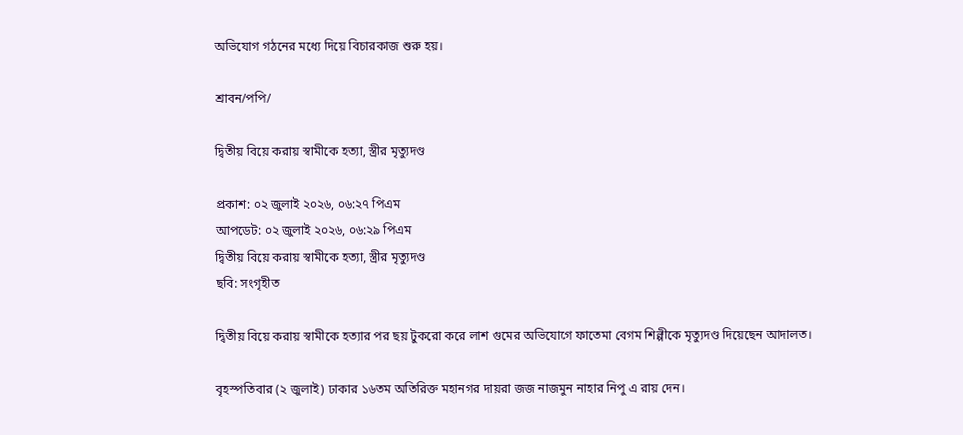অভিযোগ গঠনের মধ্যে দিয়ে বিচারকাজ শুরু হয়।

শ্রাবন/পপি/

দ্বিতীয় বিয়ে করায় স্বামীকে হত্যা, স্ত্রীর মৃত্যুদণ্ড

প্রকাশ: ০২ জুলাই ২০২৬, ০৬:২৭ পিএম
আপডেট: ০২ জুলাই ২০২৬, ০৬:২৯ পিএম
দ্বিতীয় বিয়ে করায় স্বামীকে হত্যা, স্ত্রীর মৃত্যুদণ্ড
ছবি: সংগৃহীত

দ্বিতীয় বিয়ে করায় স্বামীকে হত্যার পর ছয় টুকরো করে লাশ গুমের অভিযোগে ফাতেমা বেগম শিল্পীকে মৃত্যুদণ্ড দিয়েছেন আদালত।

বৃহস্পতিবার (২ জুলাই) ঢাকার ১৬তম অতিরিক্ত মহানগর দায়রা জজ নাজমুন নাহার নিপু এ রায় দেন।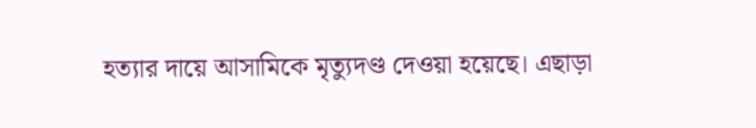হত্যার দায়ে আসামিকে মৃত্যুদণ্ড দেওয়া হয়েছে। এছাড়া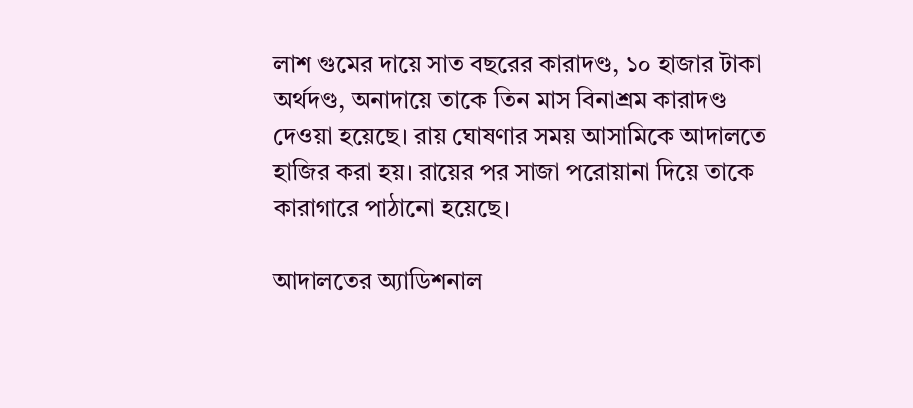লাশ গুমের দায়ে সাত বছরের কারাদণ্ড, ১০ হাজার টাকা অর্থদণ্ড, অনাদায়ে তাকে তিন মাস বিনাশ্রম কারাদণ্ড দেওয়া হয়েছে। রায় ঘোষণার সময় আসামিকে আদালতে হাজির করা হয়। রায়ের পর সাজা পরোয়ানা দিয়ে তাকে কারাগারে পাঠানো হয়েছে।

আদালতের অ্যাডিশনাল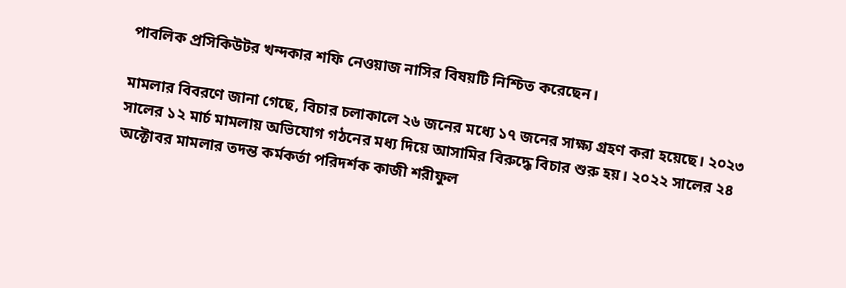পাবলিক প্রসিকিউটর খন্দকার শফি নেওয়াজ নাসির বিষয়টি নিশ্চিত করেছেন।

মামলার বিবরণে জানা গেছে, বিচার চলাকালে ২৬ জনের মধ্যে ১৭ জনের সাক্ষ্য গ্রহণ করা হয়েছে। ২০২৩ সালের ১২ মার্চ মামলায় অভিযোগ গঠনের মধ্য দিয়ে আসামির বিরুদ্ধে বিচার শুরু হয়। ২০২২ সালের ২৪ অক্টোবর মামলার তদন্ত কর্মকর্তা পরিদর্শক কাজী শরীফুল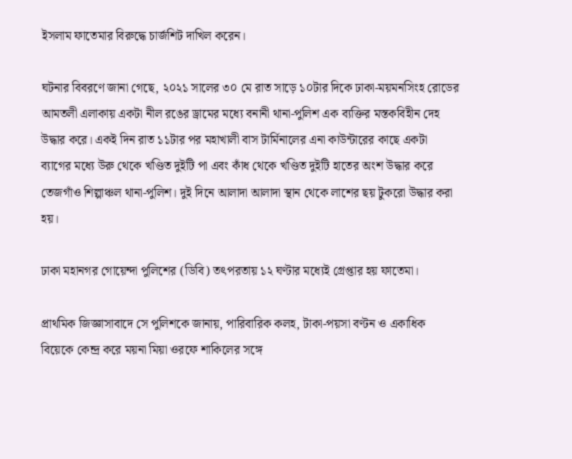ইসলাম ফাতেমার বিরুদ্ধে চার্জশিট দাখিল করেন।

ঘটনার বিবরণে জানা গেছে, ২০২১ সালের ৩০ মে রাত সাড়ে ১০টার দিকে ঢাকা-ময়মনসিংহ রোডের আমতলী এলাকায় একটা নীল রঙের ড্রামের মধ্যে বনানী থানা-পুলিশ এক ব্যক্তির মস্তকবিহীন দেহ উদ্ধার করে। একই দিন রাত ১১টার পর মহাখালী বাস টার্মিনালের এনা কাউন্টারের কাছে একটা ব্যাগের মধ্যে উরু থেকে খণ্ডিত দুইটি পা এবং কাঁধ থেকে খণ্ডিত দুইটি হাতের অংশ উদ্ধার করে তেজগাঁও শিল্পাঞ্চল থানা-পুলিশ। দুই দিনে আলাদা আলাদা স্থান থেকে লাশের ছয় টুকরো উদ্ধার করা হয়।

ঢাকা মহানগর গোয়েন্দা পুলিশের (ডিবি) তৎপরতায় ১২ ঘণ্টার মধ্যেই গ্রেপ্তার হয় ফাতেমা।

প্রাথমিক জিজ্ঞাসাবাদে সে পুলিশকে জানায়, পারিবারিক কলহ, টাকা-পয়সা বণ্টন ও একাধিক বিয়েকে কেন্দ্র করে ময়না মিয়া ওরফে শাকিলের সঙ্গে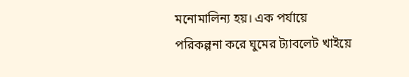মনোমালিন্য হয়। এক পর্যায়ে পরিকল্পনা করে ঘুমের ট্যাবলেট খাইয়ে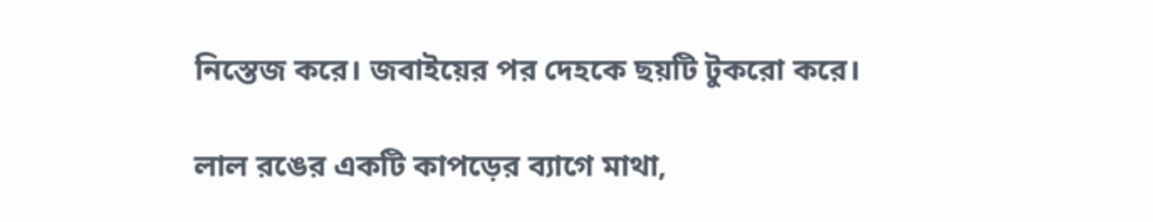নিস্তেজ করে। জবাইয়ের পর দেহকে ছয়টি টুকরো করে।

লাল রঙের একটি কাপড়ের ব্যাগে মাথা,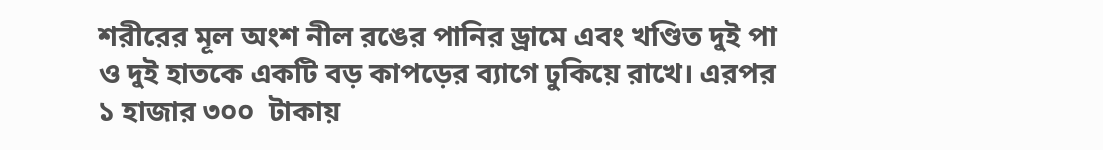শরীরের মূল অংশ নীল রঙের পানির ড্রামে এবং খণ্ডিত দুই পা ও দুই হাতকে একটি বড় কাপড়ের ব্যাগে ঢুকিয়ে রাখে। এরপর ১ হাজার ৩০০  টাকায়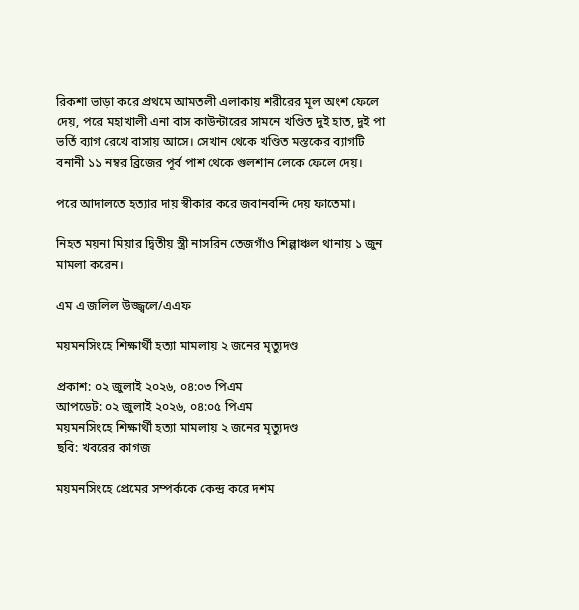রিকশা ভাড়া করে প্রথমে আমতলী এলাকায় শরীরের মূল অংশ ফেলে দেয়, পরে মহাখালী এনা বাস কাউন্টারের সামনে খণ্ডিত দুই হাত, দুই পা ভর্তি ব্যাগ রেখে বাসায় আসে। সেখান থেকে খণ্ডিত মস্তকের ব্যাগটি বনানী ১১ নম্বর ব্রিজের পূর্ব পাশ থেকে গুলশান লেকে ফেলে দেয়।

পরে আদালতে হত্যার দায় স্বীকার করে জবানবন্দি দেয় ফাতেমা।

নিহত ময়না মিয়ার দ্বিতীয় স্ত্রী নাসরিন তেজগাঁও শিল্পাঞ্চল থানায় ১ জুন মামলা করেন।

এম এ জলিল উজ্জ্বলে/এএফ

ময়মনসিংহে শিক্ষার্থী হত্যা মামলায় ২ জনের মৃত্যুদণ্ড

প্রকাশ: ০২ জুলাই ২০২৬, ০৪:০৩ পিএম
আপডেট: ০২ জুলাই ২০২৬, ০৪:০৫ পিএম
ময়মনসিংহে শিক্ষার্থী হত্যা মামলায় ২ জনের মৃত্যুদণ্ড
ছবি: খবরের কাগজ

ময়মনসিংহে প্রেমের সম্পর্ককে কেন্দ্র করে দশম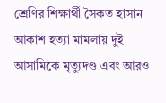শ্রেণির শিক্ষার্থী সৈকত হাসান আকাশ হত্যা মামলায় দুই আসামিকে মৃত্যুদণ্ড এবং আরও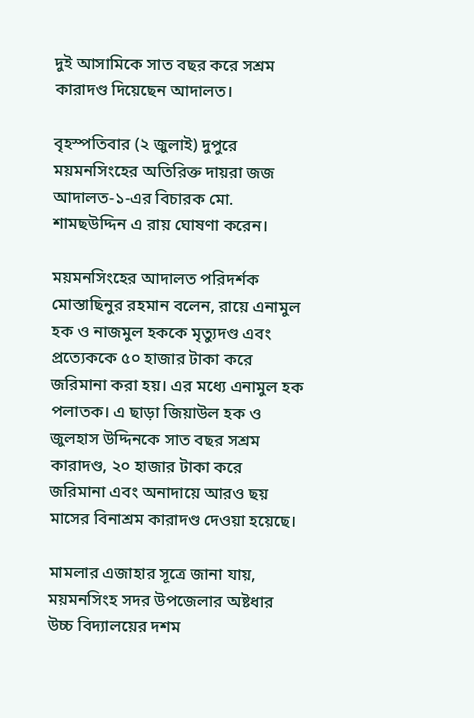দুই আসামিকে সাত বছর করে সশ্রম কারাদণ্ড দিয়েছেন আদালত।

বৃহস্পতিবার (২ জুলাই) দুপুরে ময়মনসিংহের অতিরিক্ত দায়রা জজ আদালত-১-এর বিচারক মো. শামছউদ্দিন এ রায় ঘোষণা করেন।

ময়মনসিংহের আদালত পরিদর্শক মোস্তাছিনুর রহমান বলেন, রায়ে এনামুল হক ও নাজমুল হককে মৃত্যুদণ্ড এবং প্রত্যেককে ৫০ হাজার টাকা করে জরিমানা করা হয়। এর মধ্যে এনামুল হক পলাতক। এ ছাড়া জিয়াউল হক ও জুলহাস উদ্দিনকে সাত বছর সশ্রম কারাদণ্ড, ২০ হাজার টাকা করে জরিমানা এবং অনাদায়ে আরও ছয় মাসের বিনাশ্রম কারাদণ্ড দেওয়া হয়েছে।

মামলার এজাহার সূত্রে জানা যায়, ময়মনসিংহ সদর উপজেলার অষ্টধার উচ্চ বিদ্যালয়ের দশম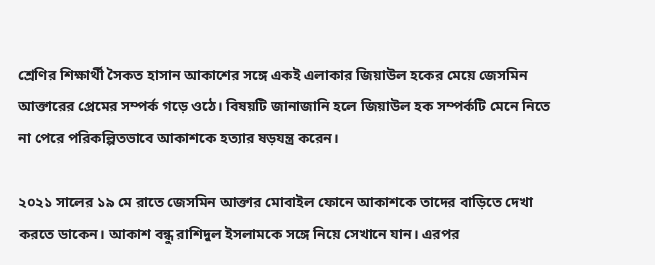শ্রেণির শিক্ষার্থী সৈকত হাসান আকাশের সঙ্গে একই এলাকার জিয়াউল হকের মেয়ে জেসমিন আক্তারের প্রেমের সম্পর্ক গড়ে ওঠে। বিষয়টি জানাজানি হলে জিয়াউল হক সম্পর্কটি মেনে নিতে না পেরে পরিকল্পিতভাবে আকাশকে হত্যার ষড়যন্ত্র করেন।

২০২১ সালের ১৯ মে রাতে জেসমিন আক্তার মোবাইল ফোনে আকাশকে তাদের বাড়িতে দেখা করতে ডাকেন। আকাশ বন্ধু রাশিদুল ইসলামকে সঙ্গে নিয়ে সেখানে যান। এরপর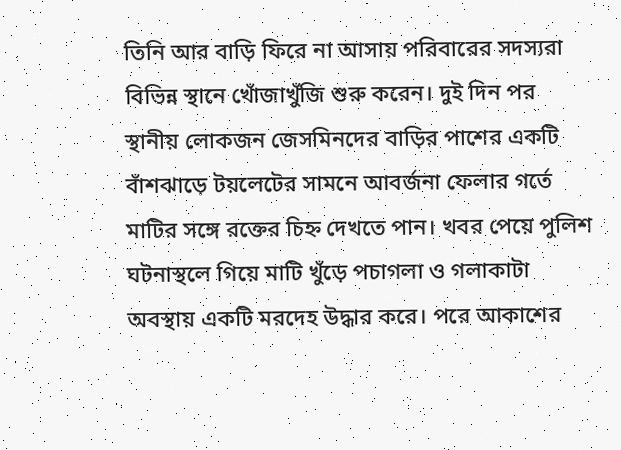তিনি আর বাড়ি ফিরে না আসায় পরিবারের সদস্যরা বিভিন্ন স্থানে খোঁজাখুঁজি শুরু করেন। দুই দিন পর স্থানীয় লোকজন জেসমিনদের বাড়ির পাশের একটি বাঁশঝাড়ে টয়লেটের সামনে আবর্জনা ফেলার গর্তে মাটির সঙ্গে রক্তের চিহ্ন দেখতে পান। খবর পেয়ে পুলিশ ঘটনাস্থলে গিয়ে মাটি খুঁড়ে পচাগলা ও গলাকাটা অবস্থায় একটি মরদেহ উদ্ধার করে। পরে আকাশের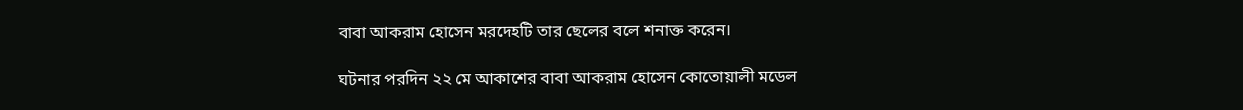বাবা আকরাম হোসেন মরদেহটি তার ছেলের বলে শনাক্ত করেন।

ঘটনার পরদিন ২২ মে আকাশের বাবা আকরাম হোসেন কোতোয়ালী মডেল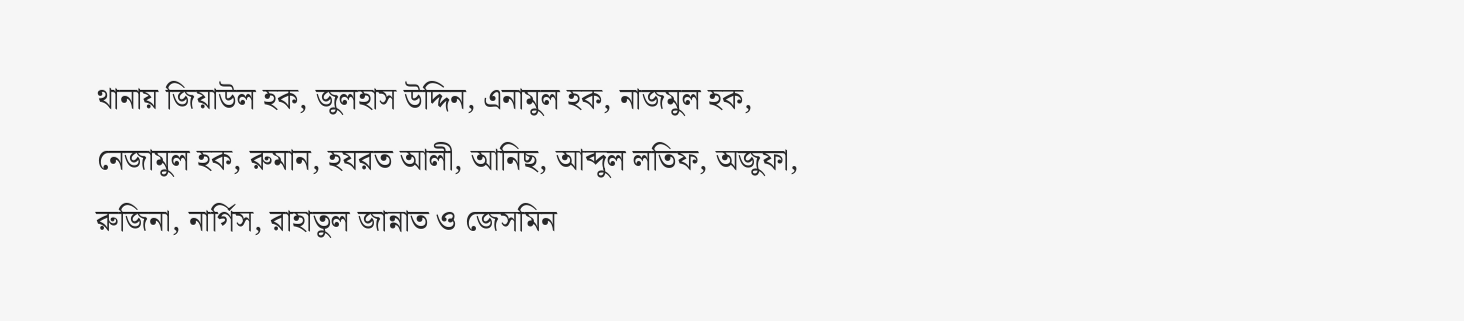থানায় জিয়াউল হক, জুলহাস উদ্দিন, এনামুল হক, নাজমুল হক, নেজামুল হক, রুমান, হযরত আলী, আনিছ, আব্দুল লতিফ, অজুফা, রুজিনা, নার্গিস, রাহাতুল জান্নাত ও জেসমিন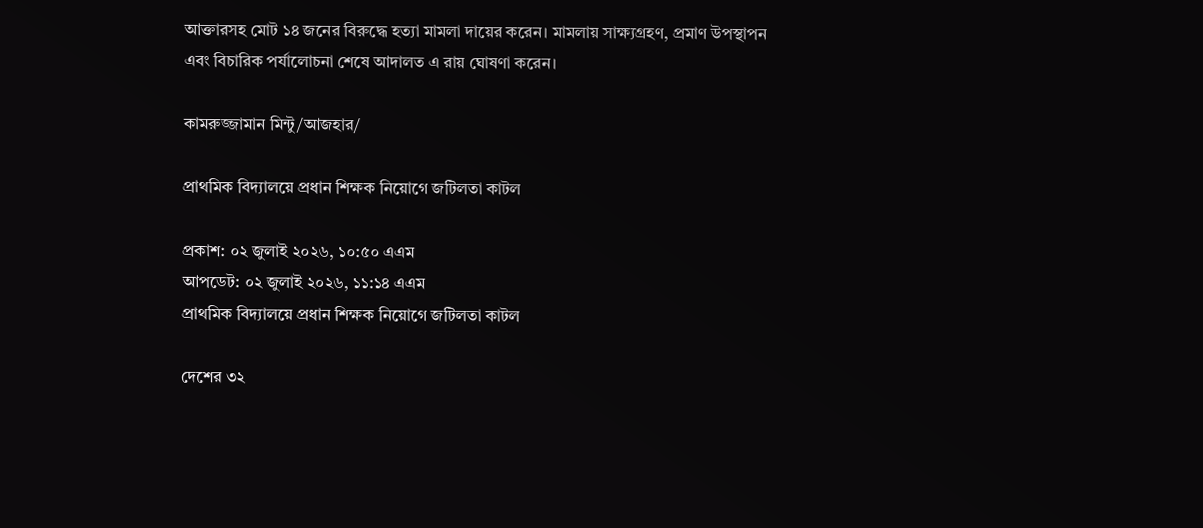আক্তারসহ মোট ১৪ জনের বিরুদ্ধে হত্যা মামলা দায়ের করেন। মামলায় সাক্ষ্যগ্রহণ, প্রমাণ উপস্থাপন এবং বিচারিক পর্যালোচনা শেষে আদালত এ রায় ঘোষণা করেন।

কামরুজ্জামান মিন্টু/আজহার/

প্রাথমিক বিদ্যালয়ে প্রধান শিক্ষক নিয়োগে জটিলতা কাটল

প্রকাশ: ০২ জুলাই ২০২৬, ১০:৫০ এএম
আপডেট: ০২ জুলাই ২০২৬, ১১:১৪ এএম
প্রাথমিক বিদ্যালয়ে প্রধান শিক্ষক নিয়োগে জটিলতা কাটল

দেশের ৩২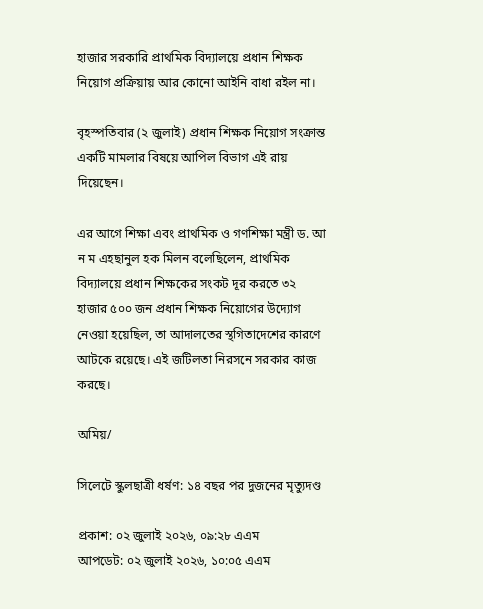হাজার সরকারি প্রাথমিক বিদ্যালয়ে প্রধান শিক্ষক নিয়োগ প্রক্রিয়ায় আর কোনো আইনি বাধা রইল না।

বৃহস্পতিবার (২ জুলাই) প্রধান শিক্ষক নিয়োগ সংক্রান্ত একটি মামলার বিষয়ে আপিল বিভাগ এই রায় দিয়েছেন।

এর আগে শিক্ষা এবং প্রাথমিক ও গণশিক্ষা মন্ত্রী ড. আ ন ম এহছানুল হক মিলন বলেছিলেন, প্রাথমিক বিদ্যালয়ে প্রধান শিক্ষকের সংকট দূর করতে ৩২ হাজার ৫০০ জন প্রধান শিক্ষক নিয়োগের উদ্যোগ নেওয়া হয়েছিল, তা আদালতের স্থগিতাদেশের কারণে আটকে রয়েছে। এই জটিলতা নিরসনে সরকার কাজ করছে।

অমিয়/

সিলেটে স্কুলছাত্রী ধর্ষণ: ১৪ বছর পর দুজনের মৃত্যুদণ্ড

প্রকাশ: ০২ জুলাই ২০২৬, ০৯:২৮ এএম
আপডেট: ০২ জুলাই ২০২৬, ১০:০৫ এএম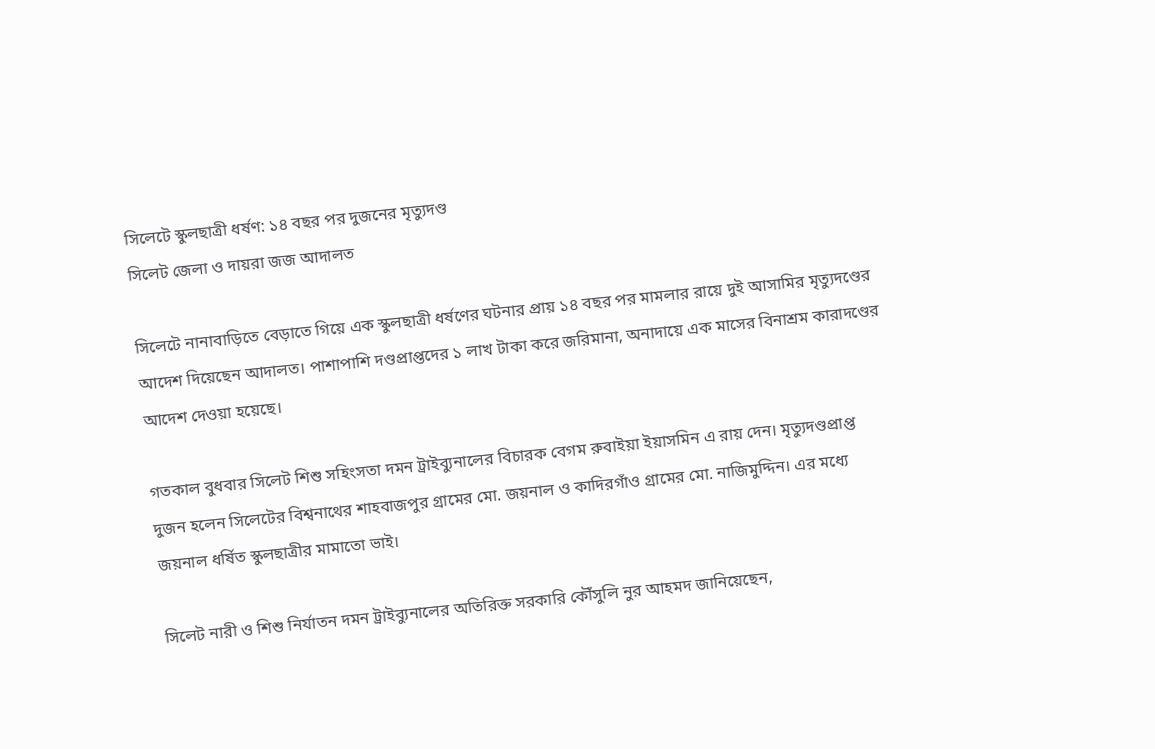সিলেটে স্কুলছাত্রী ধর্ষণ: ১৪ বছর পর দুজনের মৃত্যুদণ্ড
সিলেট জেলা ও দায়রা জজ আদালত

সিলেটে নানাবাড়িতে বেড়াতে গিয়ে এক স্কুলছাত্রী ধর্ষণের ঘটনার প্রায় ১৪ বছর পর মামলার রায়ে দুই আসামির মৃত্যুদণ্ডের আদেশ দিয়েছেন আদালত। পাশাপাশি দণ্ডপ্রাপ্তদের ১ লাখ টাকা করে জরিমানা, অনাদায়ে এক মাসের বিনাশ্রম কারাদণ্ডের আদেশ দেওয়া হয়েছে।

গতকাল বুধবার সিলেট শিশু সহিংসতা দমন ট্রাইব্যুনালের বিচারক বেগম রুবাইয়া ইয়াসমিন এ রায় দেন। মৃত্যুদণ্ডপ্রাপ্ত দুজন হলেন সিলেটের বিশ্বনাথের শাহবাজপুর গ্রামের মো. জয়নাল ও কাদিরগাঁও গ্রামের মো. নাজিমুদ্দিন। এর মধ্যে জয়নাল ধর্ষিত স্কুলছাত্রীর মামাতো ভাই।

সিলেট নারী ও শিশু নির্যাতন দমন ট্রাইব্যুনালের অতিরিক্ত সরকারি কৌঁসুলি নুর আহমদ জানিয়েছেন,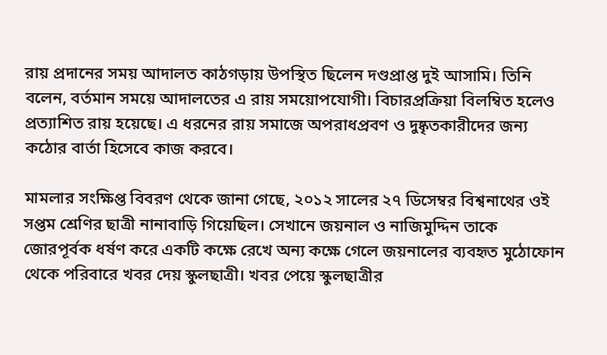রায় প্রদানের সময় আদালত কাঠগড়ায় উপস্থিত ছিলেন দণ্ডপ্রাপ্ত দুই আসামি। তিনি বলেন, বর্তমান সময়ে আদালতের এ রায় সময়োপযোগী। বিচারপ্রক্রিয়া বিলম্বিত হলেও প্রত্যাশিত রায় হয়েছে। এ ধরনের রায় সমাজে অপরাধপ্রবণ ও দুষ্কৃতকারীদের জন্য কঠোর বার্তা হিসেবে কাজ করবে।

মামলার সংক্ষিপ্ত বিবরণ থেকে জানা গেছে, ২০১২ সালের ২৭ ডিসেম্বর বিশ্বনাথের ওই সপ্তম শ্রেণির ছাত্রী নানাবাড়ি গিয়েছিল। সেখানে জয়নাল ও নাজিমুদ্দিন তাকে জোরপূর্বক ধর্ষণ করে একটি কক্ষে রেখে অন্য কক্ষে গেলে জয়নালের ব্যবহৃত মুঠোফোন থেকে পরিবারে খবর দেয় স্কুলছাত্রী। খবর পেয়ে স্কুলছাত্রীর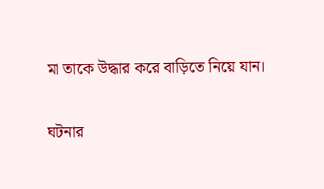মা তাকে উদ্ধার করে বাড়িতে নিয়ে যান।

ঘটনার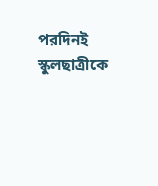পরদিনই স্কুলছাত্রীকে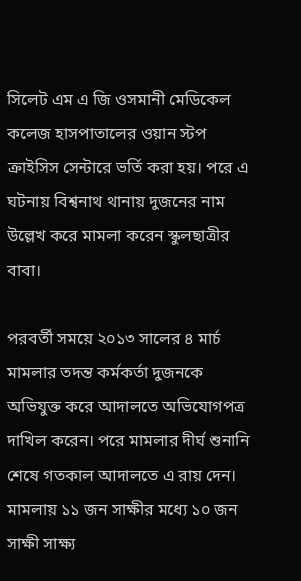সিলেট এম এ জি ওসমানী মেডিকেল কলেজ হাসপাতালের ওয়ান স্টপ ক্রাইসিস সেন্টারে ভর্তি করা হয়। পরে এ ঘটনায় বিশ্বনাথ থানায় দুজনের নাম উল্লেখ করে মামলা করেন স্কুলছাত্রীর বাবা।

পরবর্তী সময়ে ২০১৩ সালের ৪ মার্চ মামলার তদন্ত কর্মকর্তা দুজনকে অভিযুক্ত করে আদালতে অভিযোগপত্র দাখিল করেন। পরে মামলার দীর্ঘ শুনানি শেষে গতকাল আদালতে এ রায় দেন। মামলায় ১১ জন সাক্ষীর মধ্যে ১০ জন সাক্ষী সাক্ষ্য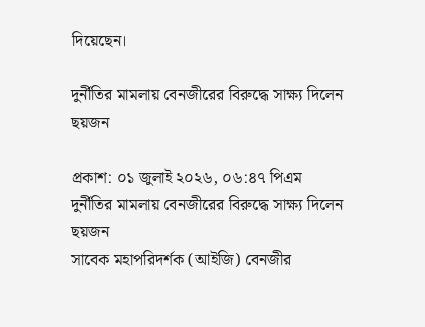দিয়েছেন।

দুর্নীতির মামলায় বেনজীরের বিরুদ্ধে সাক্ষ্য দিলেন ছয়জন

প্রকাশ: ০১ জুলাই ২০২৬, ০৬:৪৭ পিএম
দুর্নীতির মামলায় বেনজীরের বিরুদ্ধে সাক্ষ্য দিলেন ছয়জন
সাবেক মহাপরিদর্শক (আইজি) বেনজীর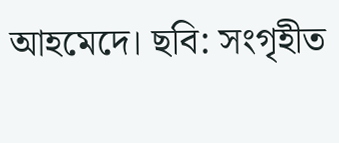আহমেদে। ছবি: সংগৃহীত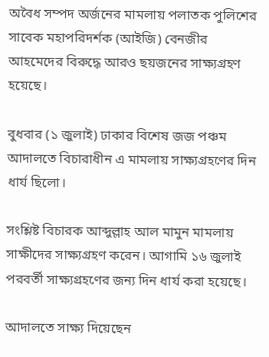অবৈধ সম্পদ অর্জনের মামলায় পলাতক পুলিশের সাবেক মহাপরিদর্শক (আইজি) বেনজীর আহমেদের বিরুদ্ধে আরও ছয়জনের সাক্ষ্যগ্রহণ হয়েছে।

বুধবার (১ জুলাই) ঢাকার বিশেষ জজ পঞ্চম আদালতে বিচারাধীন এ মামলায় সাক্ষ্যগ্রহণের দিন ধার্য ছিলো।

সংশ্লিষ্ট বিচারক আব্দুল্লাহ আল মামুন মামলায় সাক্ষীদের সাক্ষ্যগ্রহণ করেন। আগামি ১৬ জুলাই পরবর্তী সাক্ষ্যগ্রহণের জন্য দিন ধার্য করা হয়েছে।

আদালতে সাক্ষ্য দিয়েছেন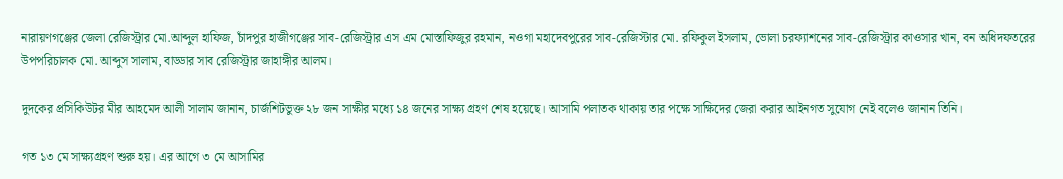নারায়ণগঞ্জের জেলা রেজিস্ট্রার মো.আব্দুল হাফিজ, চাঁদপুর হাজীগঞ্জের সাব-রেজিস্ট্রার এস এম মোস্তাফিজুর রহমান, নওগা মহাদেবপুরের সাব-রেজিস্টার মো. রফিকুল ইসলাম, ভোলা চরফ্যাশনের সাব-রেজিস্ট্রার কাওসার খান, বন অধিদফতরের উপপরিচালক মো. আব্দুস সালাম, বাড্ডার সাব রেজিস্ট্রার জাহাঙ্গীর আলম।

দুদকের প্রসিকিউটর মীর আহমেদ আলী সালাম জানান, চার্জশিটভুক্ত ২৮ জন সাক্ষীর মধ্যে ১৪ জনের সাক্ষ্য গ্রহণ শেষ হয়েছে। আসামি পলাতক থাকায় তার পক্ষে সাক্ষিদের জেরা করার আইনগত সুযোগ নেই বলেও জানান তিনি।

গত ১৩ মে সাক্ষ্যগ্রহণ শুরু হয়। এর আগে ৩ মে আসামির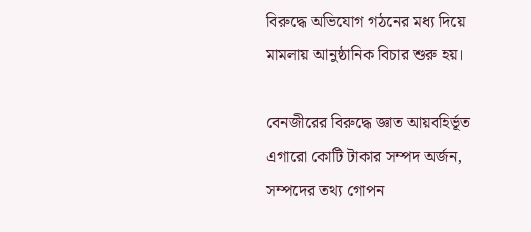বিরুদ্ধে অভিযোগ গঠনের মধ্য দিয়ে মামলায় আনুষ্ঠানিক বিচার শুরু হয়।

বেনজীরের বিরুদ্ধে জ্ঞাত আয়বহির্ভূত এগারো কোটি টাকার সম্পদ অর্জন, সম্পদের তথ্য গোপন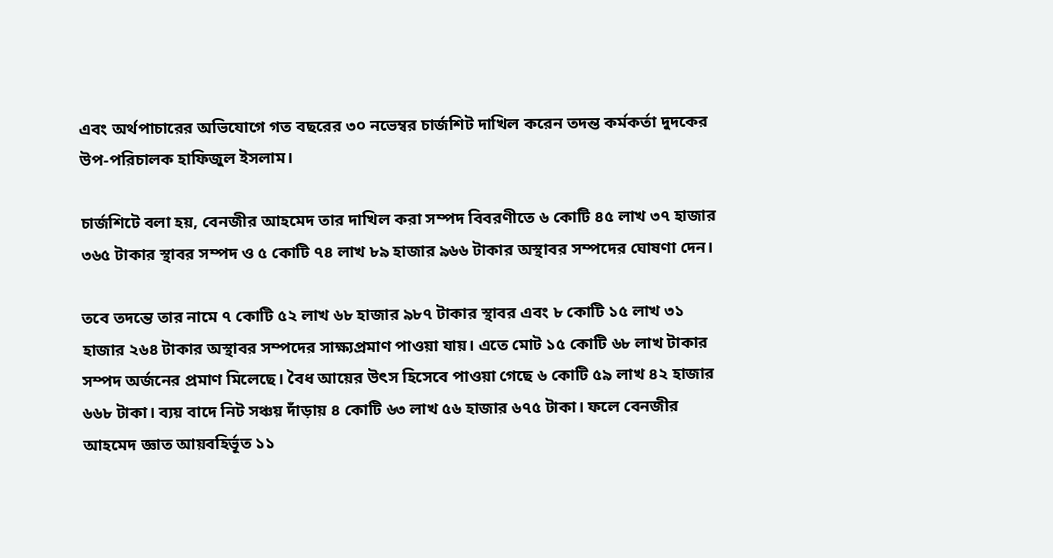এবং অর্থপাচারের অভিযোগে গত বছরের ৩০ নভেম্বর চার্জশিট দাখিল করেন তদন্ত কর্মকর্তা দুদকের উপ-পরিচালক হাফিজুল ইসলাম।

চার্জশিটে বলা হয়, বেনজীর আহমেদ তার দাখিল করা সম্পদ বিবরণীতে ৬ কোটি ৪৫ লাখ ৩৭ হাজার ৩৬৫ টাকার স্থাবর সম্পদ ও ৫ কোটি ৭৪ লাখ ৮৯ হাজার ৯৬৬ টাকার অস্থাবর সম্পদের ঘোষণা দেন।

তবে তদন্তে তার নামে ৭ কোটি ৫২ লাখ ৬৮ হাজার ৯৮৭ টাকার স্থাবর এবং ৮ কোটি ১৫ লাখ ৩১ হাজার ২৬৪ টাকার অস্থাবর সম্পদের সাক্ষ্যপ্রমাণ পাওয়া যায়। এতে মোট ১৫ কোটি ৬৮ লাখ টাকার সম্পদ অর্জনের প্রমাণ মিলেছে। বৈধ আয়ের উৎস হিসেবে পাওয়া গেছে ৬ কোটি ৫৯ লাখ ৪২ হাজার ৬৬৮ টাকা। ব্যয় বাদে নিট সঞ্চয় দাঁড়ায় ৪ কোটি ৬৩ লাখ ৫৬ হাজার ৬৭৫ টাকা। ফলে বেনজীর আহমেদ জ্ঞাত আয়বহির্ভূত ১১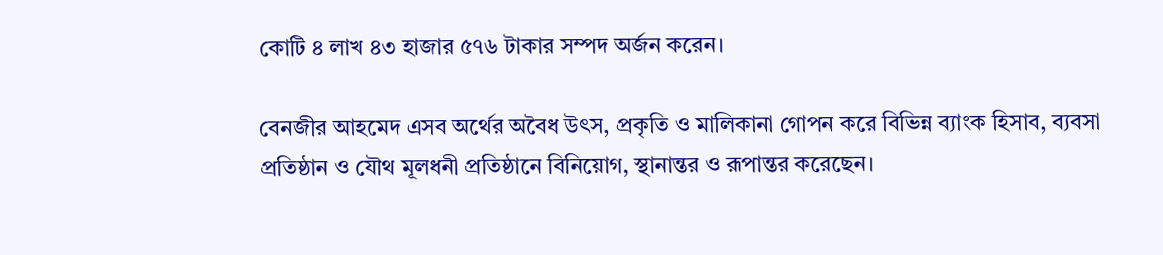কোটি ৪ লাখ ৪৩ হাজার ৫৭৬ টাকার সম্পদ অর্জন করেন।

বেনজীর আহমেদ এসব অর্থের অবৈধ উৎস, প্রকৃতি ও মালিকানা গোপন করে বিভিন্ন ব্যাংক হিসাব, ব্যবসা প্রতিষ্ঠান ও যৌথ মূলধনী প্রতিষ্ঠানে বিনিয়োগ, স্থানান্তর ও রূপান্তর করেছেন।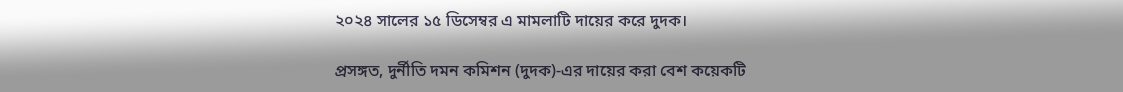২০২৪ সালের ১৫ ডিসেম্বর এ মামলাটি দায়ের করে দুদক।

প্রসঙ্গত, দুর্নীতি দমন কমিশন (দুদক)-এর দায়ের করা বেশ কয়েকটি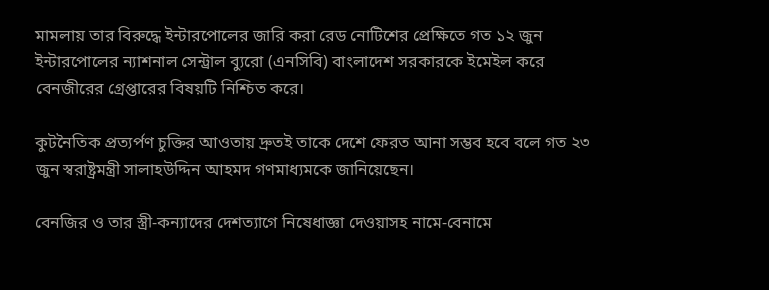মামলায় তার বিরুদ্ধে ইন্টারপোলের জারি করা রেড নোটিশের প্রেক্ষিতে গত ১২ জুন ইন্টারপোলের ন্যাশনাল সেন্ট্রাল ব্যুরো (এনসিবি) বাংলাদেশ সরকারকে ইমেইল করে বেনজীরের গ্রেপ্তারের বিষয়টি নিশ্চিত করে।‌

কুটনৈতিক প্রত্যর্পণ চুক্তির আওতায় দ্রুতই তাকে দেশে ফেরত আনা সম্ভব হবে বলে গত ২৩ জুন স্বরাষ্ট্রমন্ত্রী সালাহউদ্দিন আহমদ গণমাধ্যমকে জানিয়েছেন।

বেনজির ও তার স্ত্রী-কন্যাদের দেশত্যাগে নিষেধাজ্ঞা দেওয়াসহ নামে-বেনামে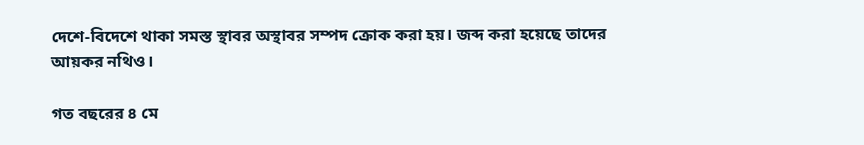দেশে-বিদেশে থাকা সমস্ত স্থাবর অস্থাবর সম্পদ ক্রোক করা হয়। জব্দ করা হয়েছে তাদের আয়কর নথিও।

গত বছরের ৪ মে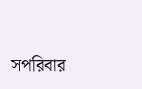সপরিবার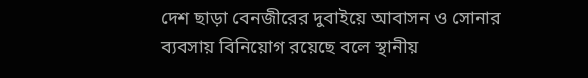দেশ ছাড়া বেনজীরের দুবাইয়ে আবাসন ও সোনার ব্যবসায় বিনিয়োগ রয়েছে বলে স্থানীয়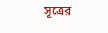সূত্রের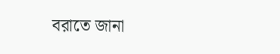বরাতে জানা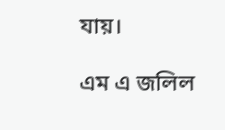যায়।

এম এ জলিল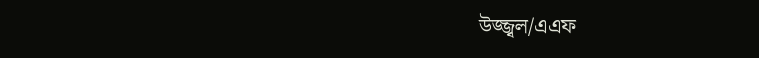উজ্জ্বল/এএফ